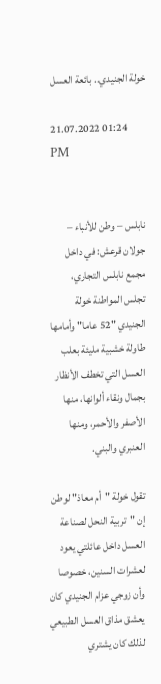خولة الجنيدي.. بائعة العسل

21.07.2022 01:24 PM


نابلس – وطن للأنباء – جولان قرعش: في داخل مجمع نابلس التجاري، تجلس المواطنة خولة الجنيدي "52 عاما" وأمامها طاولة خشبية مليئة بعلب العسل التي تخطف الأنظار بجمال ونقاء ألوانها، منها الأصفر والأحمر، ومنها العنبري والبني.

تقول خولة "أم معاذ" لوطن إن "تربية النحل لصناعة العسل داخل عائلتي يعود لعشرات السنين، خصوصا وأن زوجي عزام الجنيدي كان يعشق مذاق العسل الطبيعي لذلك كان يشتري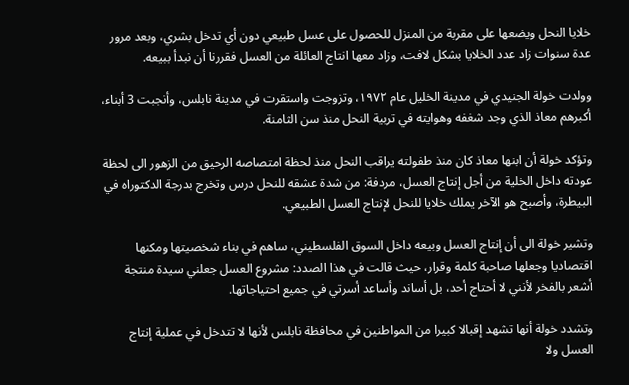خلايا النحل ويضعها على مقربة من المنزل للحصول على عسل طبيعي دون أي تدخل بشري، وبعد مرور عدة سنوات زاد عدد الخلايا بشكل لافت، وزاد معها انتاج العائلة من العسل فقررنا أن نبدأ ببيعه.

وولدت خولة الجنيدي في مدينة الخليل عام ١٩٧٢، وتزوجت واستقرت في مدينة نابلس، وأنجبت 3 أبناء، أكبرهم معاذ الذي وجد شغفه وهوايته في تربية النحل منذ سن الثامنة.

وتؤكد خولة أن ابنها معاذ كان منذ طفولته يراقب النحل منذ لحظة امتصاصه الرحيق من الزهور الى لحظة عودته داخل الخلية من أجل إنتاج العسل، مردفة: من شدة عشقه للنحل درس وتخرج بدرجة الدكتوراه في البيطرة، وأصبح هو الآخر يملك خلايا للنحل لإنتاج العسل الطبيعي.

وتشير خولة الى أن إنتاج العسل وبيعه داخل السوق الفلسطيني، ساهم في بناء شخصيتها ومكنها اقتصاديا وجعلها صاحبة كلمة وقرار، حيث قالت في هذا الصدد: مشروع العسل جعلني سيدة منتجة أشعر بالفخر لأنني لا أحتاج أحد، بل أساند وأساعد أسرتي في جميع احتياجاتها.

وتشدد خولة أنها تشهد إقبالا كبيرا من المواطنين في محافظة نابلس لأنها لا تتدخل في عملية إنتاج العسل ولا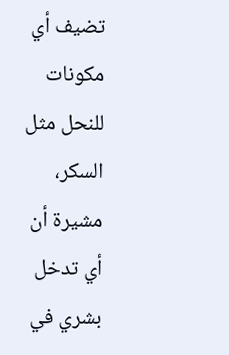تضيف أي مكونات للنحل مثل السكر، مشيرة أن أي تدخل بشري في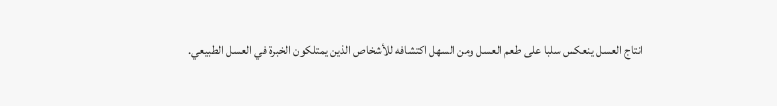انتاج العسل ينعكس سلبا على طعم العسل ومن السهل اكتشافه للأشخاص الذين يمتلكون الخبرة في العسل الطبيعي.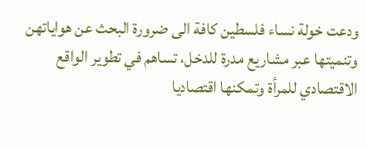ودعت خولة نساء فلسطين كافة الى ضرورة البحث عن هواياتهن وتنميتها عبر مشاريع مدرة للدخل، تساهم في تطوير الواقع الاقتصادي للمرأة وتمكنها اقتصاديا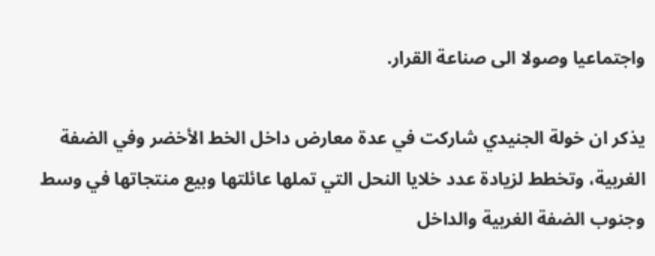واجتماعيا وصولا الى صناعة القرار.

يذكر ان خولة الجنيدي شاركت في عدة معارض داخل الخط الأخضر وفي الضفة الغربية، وتخطط لزيادة عدد خلايا النحل التي تملها عائلتها وبيع منتجاتها في وسط وجنوب الضفة الغربية والداخل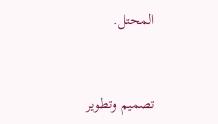المحتل.


تصميم وتطوير